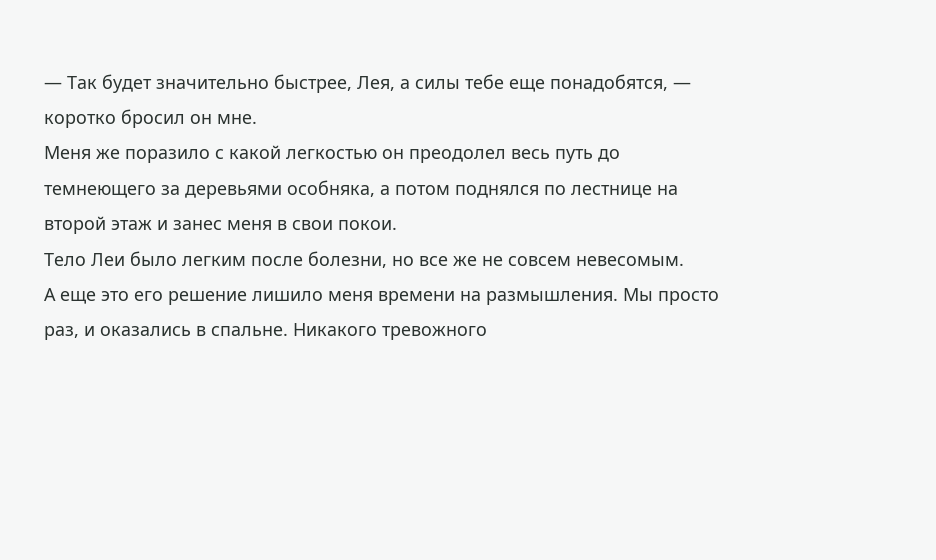— Так будет значительно быстрее, Лея, а силы тебе еще понадобятся, — коротко бросил он мне.
Меня же поразило с какой легкостью он преодолел весь путь до темнеющего за деревьями особняка, а потом поднялся по лестнице на второй этаж и занес меня в свои покои.
Тело Леи было легким после болезни, но все же не совсем невесомым.
А еще это его решение лишило меня времени на размышления. Мы просто раз, и оказались в спальне. Никакого тревожного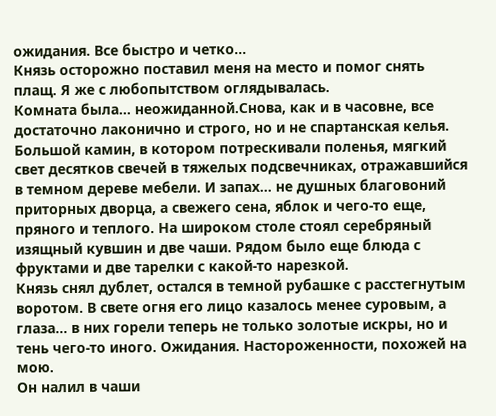ожидания. Все быстро и четко…
Князь осторожно поставил меня на место и помог снять плащ. Я же с любопытством оглядывалась.
Комната была… неожиданной.Снова, как и в часовне, все достаточно лаконично и строго, но и не спартанская келья.
Большой камин, в котором потрескивали поленья, мягкий свет десятков свечей в тяжелых подсвечниках, отражавшийся в темном дереве мебели. И запах… не душных благовоний приторных дворца, а свежего сена, яблок и чего-то еще, пряного и теплого. На широком столе стоял серебряный изящный кувшин и две чаши. Рядом было еще блюда с фруктами и две тарелки с какой-то нарезкой.
Князь снял дублет, остался в темной рубашке с расстегнутым воротом. В свете огня его лицо казалось менее суровым, а глаза… в них горели теперь не только золотые искры, но и тень чего-то иного. Ожидания. Настороженности, похожей на мою.
Он налил в чаши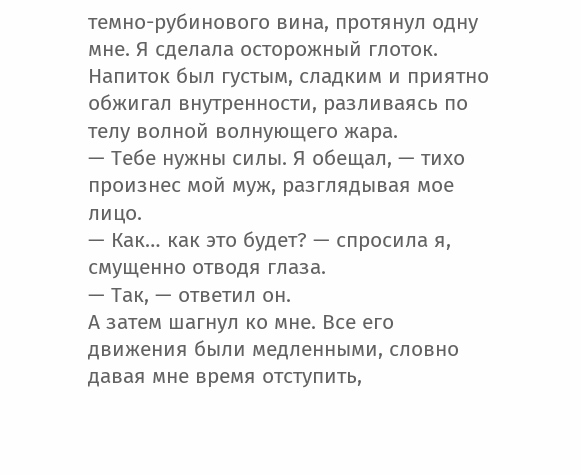темно-рубинового вина, протянул одну мне. Я сделала осторожный глоток. Напиток был густым, сладким и приятно обжигал внутренности, разливаясь по телу волной волнующего жара.
— Тебе нужны силы. Я обещал, — тихо произнес мой муж, разглядывая мое лицо.
— Как… как это будет? — спросила я, смущенно отводя глаза.
— Так, — ответил он.
А затем шагнул ко мне. Все его движения были медленными, словно давая мне время отступить,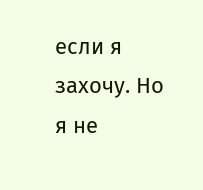если я захочу. Но я не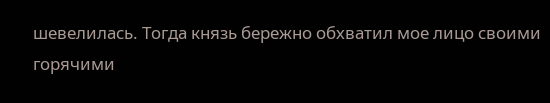шевелилась. Тогда князь бережно обхватил мое лицо своими горячими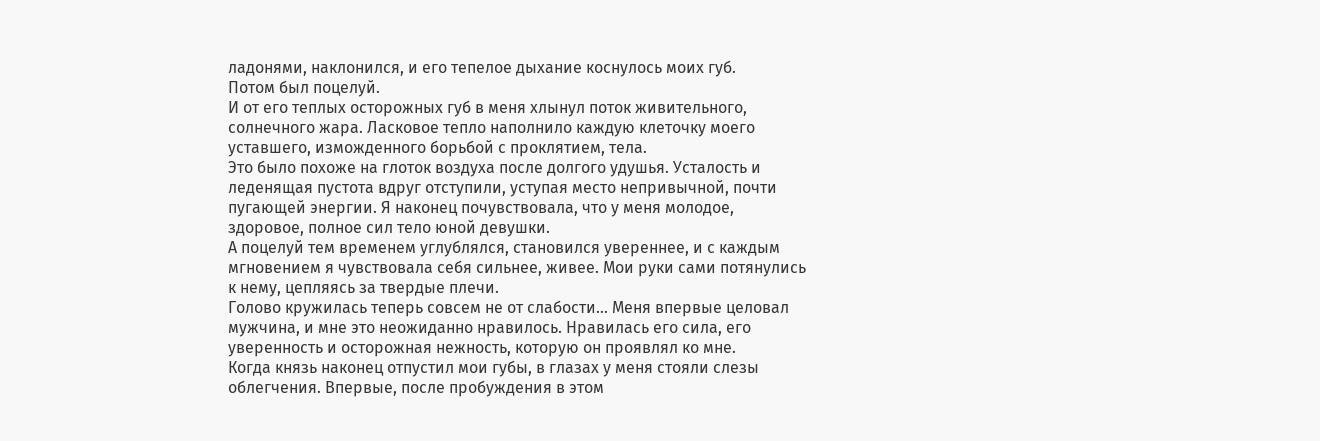ладонями, наклонился, и его тепелое дыхание коснулось моих губ.
Потом был поцелуй.
И от его теплых осторожных губ в меня хлынул поток живительного, солнечного жара. Ласковое тепло наполнило каждую клеточку моего уставшего, изможденного борьбой с проклятием, тела.
Это было похоже на глоток воздуха после долгого удушья. Усталость и леденящая пустота вдруг отступили, уступая место непривычной, почти пугающей энергии. Я наконец почувствовала, что у меня молодое, здоровое, полное сил тело юной девушки.
А поцелуй тем временем углублялся, становился увереннее, и с каждым мгновением я чувствовала себя сильнее, живее. Мои руки сами потянулись к нему, цепляясь за твердые плечи.
Голово кружилась теперь совсем не от слабости… Меня впервые целовал мужчина, и мне это неожиданно нравилось. Нравилась его сила, его уверенность и осторожная нежность, которую он проявлял ко мне.
Когда князь наконец отпустил мои губы, в глазах у меня стояли слезы облегчения. Впервые, после пробуждения в этом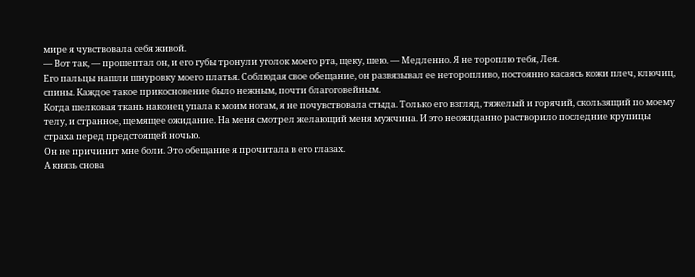мире я чувствовала себя живой.
— Вот так, — прошептал он, и его губы тронули уголок моего рта, щеку, шею. — Медленно. Я не тороплю тебя, Лея.
Его пальцы нашли шнуровку моего платья. Соблюдая свое обещание, он развязывал ее неторопливо, постоянно касаясь кожи плеч, ключиц, спины. Каждое такое прикосновение было нежным, почти благоговейным.
Когда шелковая ткань наконец упала к моим ногам, я не почувствовала стыда. Только его взгляд, тяжелый и горячий, скользящий по моему телу, и странное, щемящее ожидание. На меня смотрел желающий меня мужчина. И это неожиданно растворило последние крупицы страха перед предстоящей ночью.
Он не причинит мне боли. Это обещание я прочитала в его глазах.
А князь снова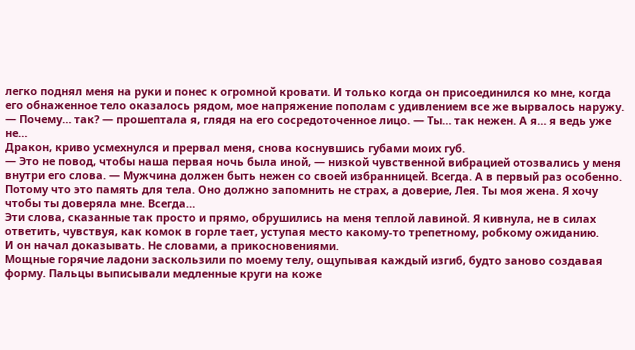легко поднял меня на руки и понес к огромной кровати. И только когда он присоединился ко мне, когда его обнаженное тело оказалось рядом, мое напряжение пополам с удивлением все же вырвалось наружу.
— Почему… так? — прошептала я, глядя на его сосредоточенное лицо. — Ты… так нежен. А я… я ведь уже не…
Дракон, криво усмехнулся и прервал меня, снова коснувшись губами моих губ.
— Это не повод, чтобы наша первая ночь была иной, — низкой чувственной вибрацией отозвались у меня внутри его слова. — Мужчина должен быть нежен со своей избранницей. Всегда. А в первый раз особенно. Потому что это память для тела. Оно должно запомнить не страх, а доверие, Лея. Ты моя жена. Я хочу чтобы ты доверяла мне. Всегда…
Эти слова, сказанные так просто и прямо, обрушились на меня теплой лавиной. Я кивнула, не в силах ответить, чувствуя, как комок в горле тает, уступая место какому-то трепетному, робкому ожиданию.
И он начал доказывать. Не словами, а прикосновениями.
Мощные горячие ладони заскользили по моему телу, ощупывая каждый изгиб, будто заново создавая форму. Пальцы выписывали медленные круги на коже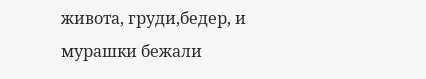живота, груди,бедер, и мурашки бежали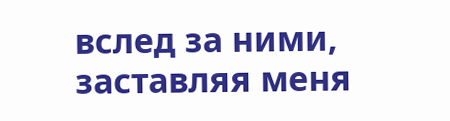вслед за ними, заставляя меня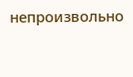непроизвольно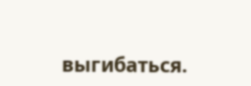выгибаться.